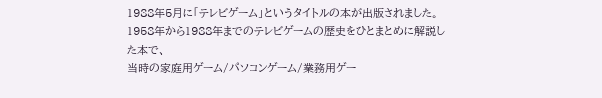1988年5月に「テレビゲーム」というタイトルの本が出版されました。
1958年から1988年までのテレビゲームの歴史をひとまとめに解説した本で、
当時の家庭用ゲーム/パソコンゲーム/業務用ゲー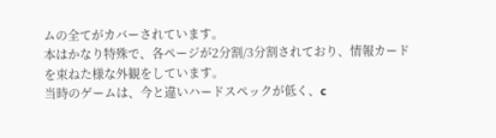ムの全てがカバーされています。
本はかなり特殊で、各ページが2分割/3分割されており、情報カードを束ねた様な外観をしています。
当時のゲームは、今と違いハードスペックが低く、c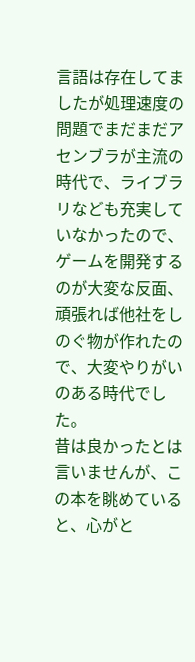言語は存在してましたが処理速度の問題でまだまだアセンブラが主流の時代で、ライブラリなども充実していなかったので、
ゲームを開発するのが大変な反面、頑張れば他社をしのぐ物が作れたので、大変やりがいのある時代でした。
昔は良かったとは言いませんが、この本を眺めていると、心がと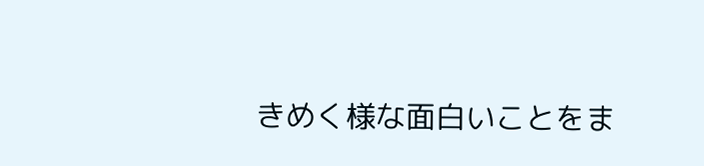きめく様な面白いことをま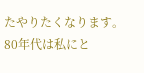たやりたくなります。
80年代は私にと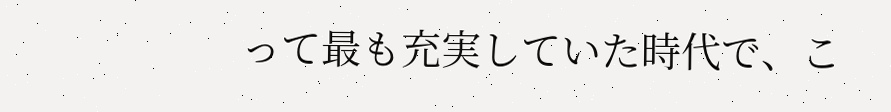って最も充実していた時代で、こ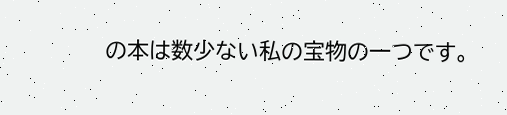の本は数少ない私の宝物の一つです。